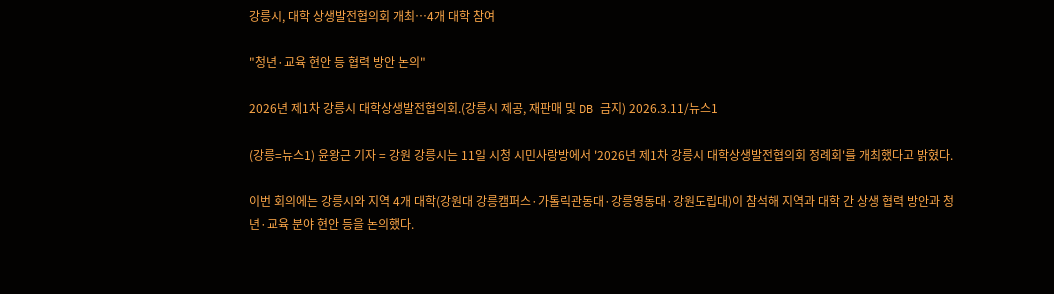강릉시, 대학 상생발전협의회 개최…4개 대학 참여

"청년·교육 현안 등 협력 방안 논의"

2026년 제1차 강릉시 대학상생발전협의회.(강릉시 제공, 재판매 및 DB 금지) 2026.3.11/뉴스1

(강릉=뉴스1) 윤왕근 기자 = 강원 강릉시는 11일 시청 시민사랑방에서 '2026년 제1차 강릉시 대학상생발전협의회 정례회'를 개최했다고 밝혔다.

이번 회의에는 강릉시와 지역 4개 대학(강원대 강릉캠퍼스·가톨릭관동대·강릉영동대·강원도립대)이 참석해 지역과 대학 간 상생 협력 방안과 청년·교육 분야 현안 등을 논의했다.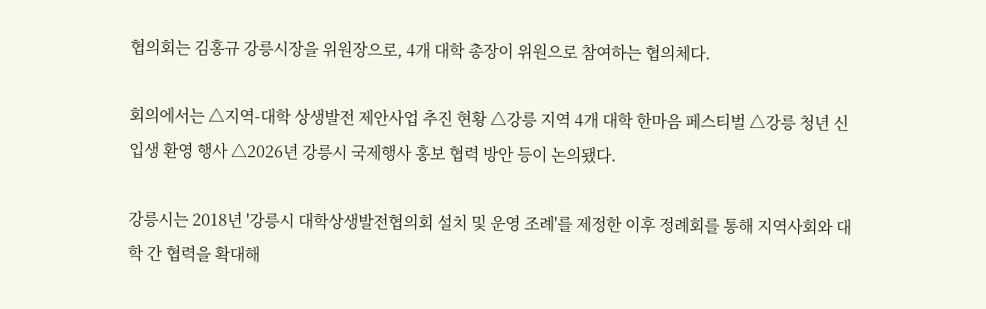협의회는 김홍규 강릉시장을 위원장으로, 4개 대학 총장이 위원으로 참여하는 협의체다.

회의에서는 △지역-대학 상생발전 제안사업 추진 현황 △강릉 지역 4개 대학 한마음 페스티벌 △강릉 청년 신입생 환영 행사 △2026년 강릉시 국제행사 홍보 협력 방안 등이 논의됐다.

강릉시는 2018년 '강릉시 대학상생발전협의회 설치 및 운영 조례'를 제정한 이후 정례회를 통해 지역사회와 대학 간 협력을 확대해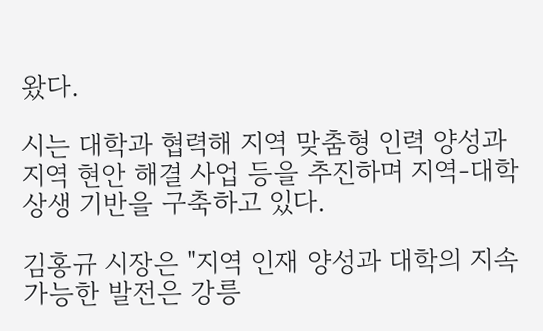왔다.

시는 대학과 협력해 지역 맞춤형 인력 양성과 지역 현안 해결 사업 등을 추진하며 지역-대학 상생 기반을 구축하고 있다.

김홍규 시장은 "지역 인재 양성과 대학의 지속 가능한 발전은 강릉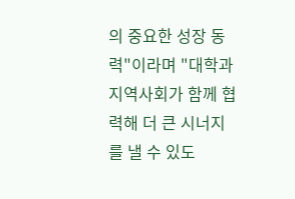의 중요한 성장 동력"이라며 "대학과 지역사회가 함께 협력해 더 큰 시너지를 낼 수 있도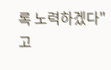록 노력하겠다"고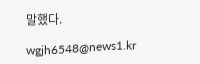말했다.

wgjh6548@news1.kr